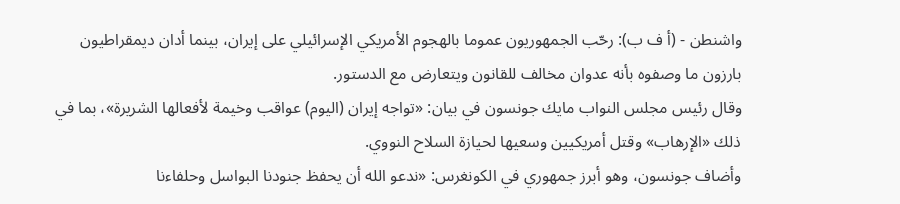واشنطن - (أ ف ب): رحّب الجمهوريون عموما بالهجوم الأمريكي الإسرائيلي على إيران، بينما أدان ديمقراطيون بارزون ما وصفوه بأنه عدوان مخالف للقانون ويتعارض مع الدستور.
وقال رئيس مجلس النواب مايك جونسون في بيان: «تواجه إيران (اليوم) عواقب وخيمة لأفعالها الشريرة»، بما في ذلك «الإرهاب» وقتل أمريكيين وسعيها لحيازة السلاح النووي.
وأضاف جونسون، وهو أبرز جمهوري في الكونغرس: «ندعو الله أن يحفظ جنودنا البواسل وحلفاءنا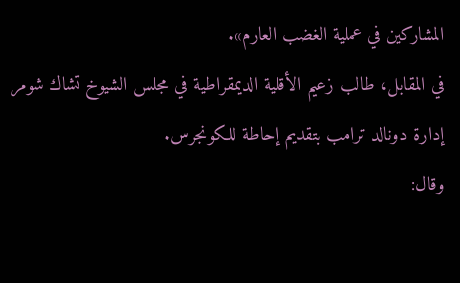المشاركين في عملية الغضب العارم».
في المقابل، طالب زعيم الأقلية الديمقراطية في مجلس الشيوخ تشاك شومر إدارة دونالد ترامب بتقديم إحاطة للكونجرس.
وقال: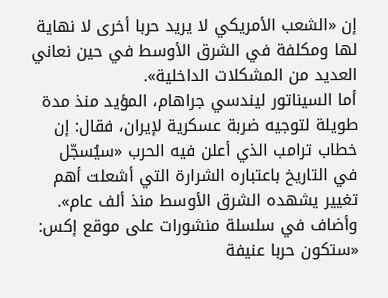إن «الشعب الأمريكي لا يريد حربا أخرى لا نهاية لها ومكلفة في الشرق الأوسط في حين نعاني العديد من المشكلات الداخلية».
أما السيناتور ليندسي جراهام، المؤيد منذ مدة طويلة لتوجيه ضربة عسكرية لإيران، فقال: إن خطاب ترامب الذي أعلن فيه الحرب «سيُسجّل في التاريخ باعتباره الشرارة التي أشعلت أهم تغيير يشهده الشرق الأوسط منذ ألف عام».
وأضاف في سلسلة منشورات على موقع إكس: «ستكون حربا عنيفة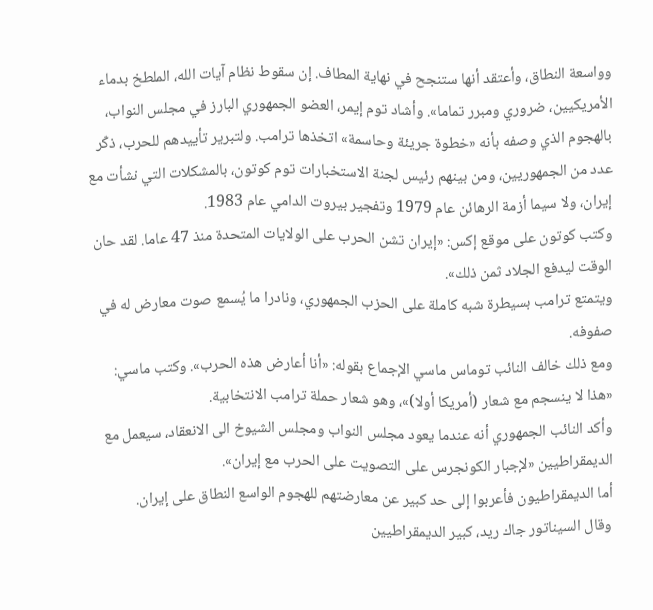وواسعة النطاق، وأعتقد أنها ستنجح في نهاية المطاف. إن سقوط نظام آيات الله، الملطخ بدماء الأمريكيين، ضروري ومبرر تماما». وأشاد توم إيمر، العضو الجمهوري البارز في مجلس النواب، بالهجوم الذي وصفه بأنه «خطوة جريئة وحاسمة» اتخذها ترامب. ولتبرير تأييدهم للحرب، ذكّر عدد من الجمهوريين، ومن بينهم رئيس لجنة الاستخبارات توم كوتون، بالمشكلات التي نشأت مع إيران، ولا سيما أزمة الرهائن عام 1979 وتفجير بيروت الدامي عام 1983.
وكتب كوتون على موقع إكس: «إيران تشن الحرب على الولايات المتحدة منذ 47 عاما. لقد حان الوقت ليدفع الجلاد ثمن ذلك».
ويتمتع ترامب بسيطرة شبه كاملة على الحزب الجمهوري، ونادرا ما يُسمع صوت معارض له في صفوفه.
ومع ذلك خالف النائب توماس ماسي الإجماع بقوله: «أنا أعارض هذه الحرب». وكتب ماسي: «هذا لا ينسجم مع شعار (أمريكا أولا)»، وهو شعار حملة ترامب الانتخابية.
وأكد النائب الجمهوري أنه عندما يعود مجلس النواب ومجلس الشيوخ الى الانعقاد، سيعمل مع الديمقراطيين «لإجبار الكونجرس على التصويت على الحرب مع إيران».
أما الديمقراطيون فأعربوا إلى حد كبير عن معارضتهم للهجوم الواسع النطاق على إيران.
وقال السيناتور جاك ريد، كبير الديمقراطيين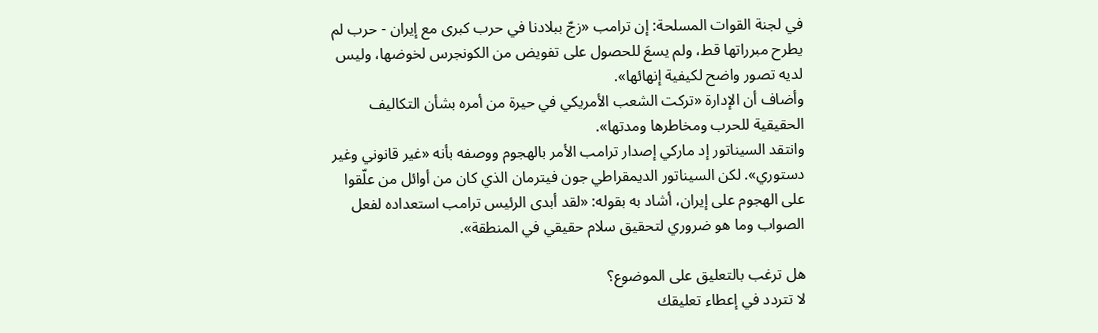في لجنة القوات المسلحة: إن ترامب «زجّ ببلادنا في حرب كبرى مع إيران - حرب لم يطرح مبرراتها قط، ولم يسعَ للحصول على تفويض من الكونجرس لخوضها، وليس لديه تصور واضح لكيفية إنهائها».
وأضاف أن الإدارة «تركت الشعب الأمريكي في حيرة من أمره بشأن التكاليف الحقيقية للحرب ومخاطرها ومدتها».
وانتقد السيناتور إد ماركي إصدار ترامب الأمر بالهجوم ووصفه بأنه «غير قانوني وغير دستوري». لكن السيناتور الديمقراطي جون فيترمان الذي كان من أوائل من علّقوا على الهجوم على إيران، أشاد به بقوله: «لقد أبدى الرئيس ترامب استعداده لفعل الصواب وما هو ضروري لتحقيق سلام حقيقي في المنطقة».

هل ترغب بالتعليق على الموضوع؟
لا تتردد في إعطاء تعليقك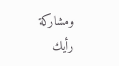ومشاركة رأيك